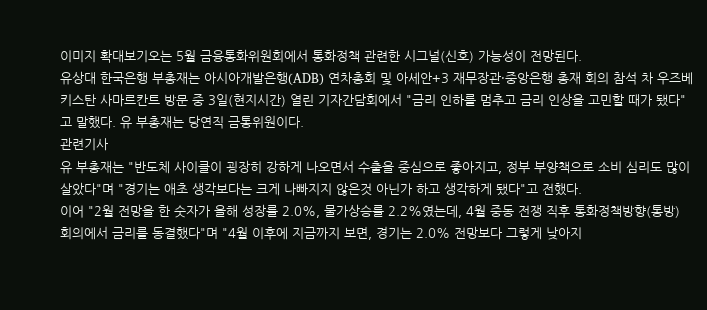이미지 확대보기오는 5월 금융통화위원회에서 통화정책 관련한 시그널(신호) 가능성이 전망된다.
유상대 한국은행 부총재는 아시아개발은행(ADB) 연차총회 및 아세안+3 재무장관·중앙은행 총재 회의 참석 차 우즈베키스탄 사마르칸트 방문 중 3일(현지시간) 열린 기자간담회에서 "금리 인하를 멈추고 금리 인상을 고민할 때가 됐다"고 말했다. 유 부총재는 당연직 금통위원이다.
관련기사
유 부총재는 "반도체 사이클이 굉장히 강하게 나오면서 수출을 중심으로 좋아지고, 정부 부양책으로 소비 심리도 많이 살았다"며 "경기는 애초 생각보다는 크게 나빠지지 않은것 아닌가 하고 생각하게 됐다"고 전했다.
이어 "2월 전망을 한 숫자가 올해 성장률 2.0%, 물가상승률 2.2%였는데, 4월 중동 전쟁 직후 통화정책방향(통방) 회의에서 금리를 동결했다"며 "4월 이후에 지금까지 보면, 경기는 2.0% 전망보다 그렇게 낮아지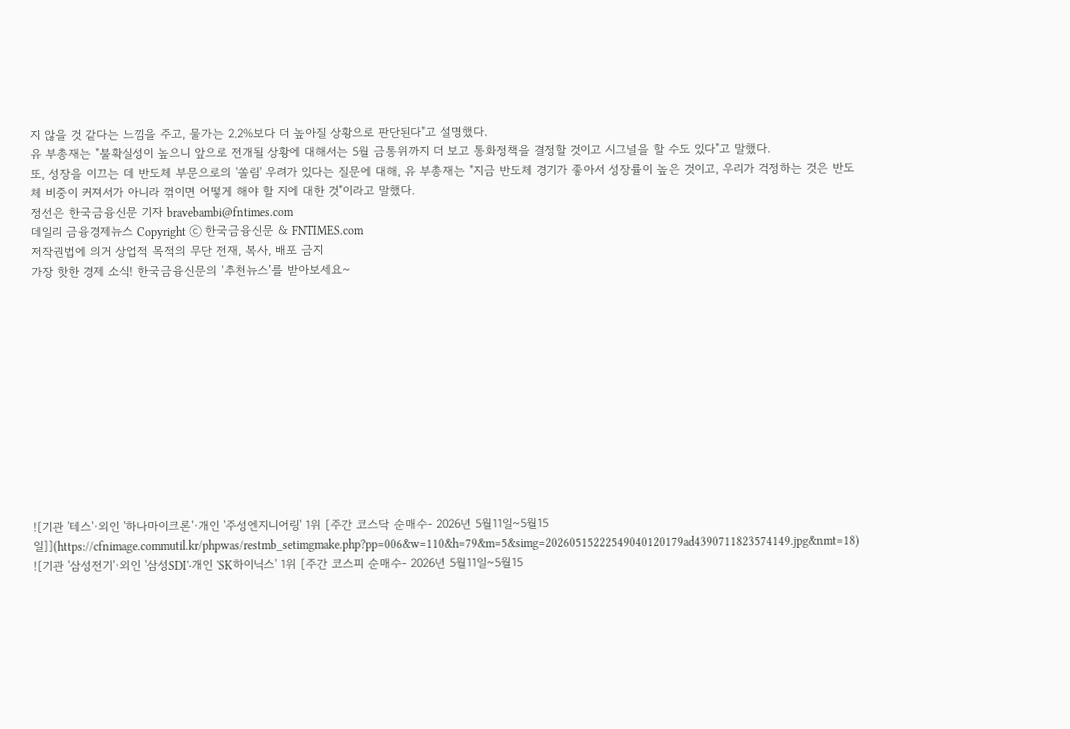지 않을 것 같다는 느낌을 주고, 물가는 2.2%보다 더 높아질 상황으로 판단된다"고 설명했다.
유 부총재는 "불확실성이 높으니 앞으로 전개될 상황에 대해서는 5월 금통위까지 더 보고 통화정책을 결정할 것이고 시그널을 할 수도 있다"고 말했다.
또, 성장을 이끄는 데 반도체 부문으로의 '쏠림' 우려가 있다는 질문에 대해, 유 부총재는 "지금 반도체 경기가 좋아서 성장률이 높은 것이고, 우리가 걱정하는 것은 반도체 비중이 커져서가 아니라 꺾이면 어떻게 해야 할 지에 대한 것"이라고 말했다.
정선은 한국금융신문 기자 bravebambi@fntimes.com
데일리 금융경제뉴스 Copyright ⓒ 한국금융신문 & FNTIMES.com
저작권법에 의거 상업적 목적의 무단 전재, 복사, 배포 금지
가장 핫한 경제 소식! 한국금융신문의 ‘추천뉴스’를 받아보세요~












![기관 '테스'·외인 '하나마이크론'·개인 '주성엔지니어링' 1위 [주간 코스닥 순매수- 2026년 5월11일~5월15일]](https://cfnimage.commutil.kr/phpwas/restmb_setimgmake.php?pp=006&w=110&h=79&m=5&simg=20260515222549040120179ad4390711823574149.jpg&nmt=18)
![기관 '삼성전기'·외인 '삼성SDI'·개인 'SK하이닉스' 1위 [주간 코스피 순매수- 2026년 5월11일~5월15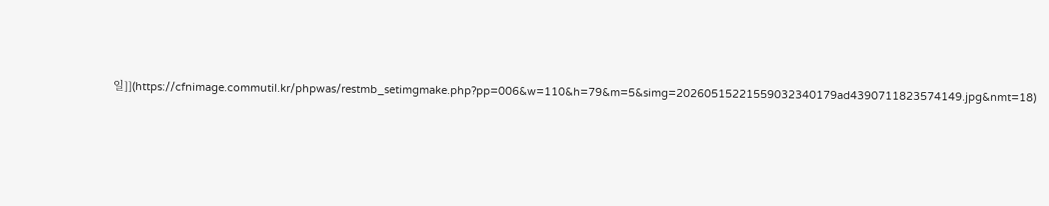일]](https://cfnimage.commutil.kr/phpwas/restmb_setimgmake.php?pp=006&w=110&h=79&m=5&simg=20260515221559032340179ad4390711823574149.jpg&nmt=18)